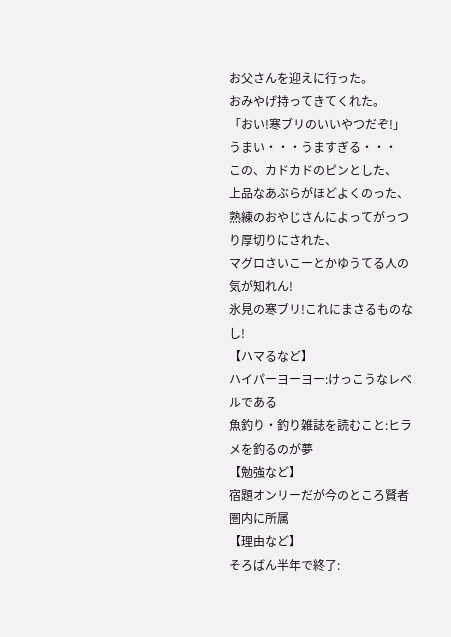お父さんを迎えに行った。
おみやげ持ってきてくれた。
「おい!寒ブリのいいやつだぞ!」
うまい・・・うますぎる・・・
この、カドカドのピンとした、
上品なあぶらがほどよくのった、
熟練のおやじさんによってがっつり厚切りにされた、
マグロさいこーとかゆうてる人の気が知れん!
氷見の寒ブリ!これにまさるものなし!
【ハマるなど】
ハイパーヨーヨー:けっこうなレベルである
魚釣り・釣り雑誌を読むこと:ヒラメを釣るのが夢
【勉強など】
宿題オンリーだが今のところ賢者圏内に所属
【理由など】
そろばん半年で終了: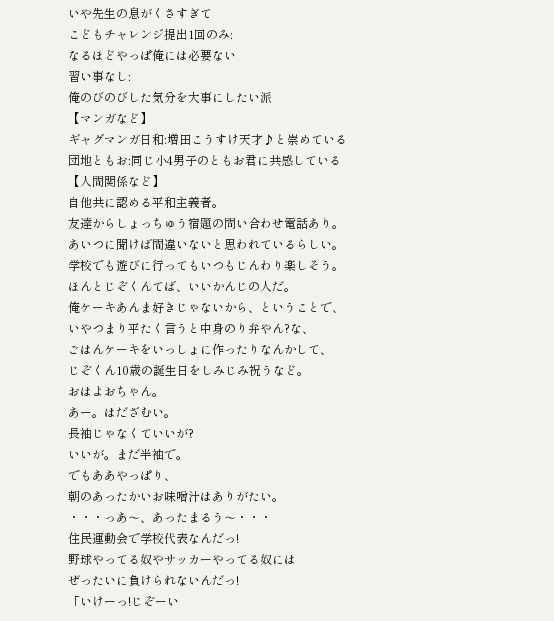いや先生の息がくさすぎて
こどもチャレンジ提出1回のみ:
なるほどやっぱ俺には必要ない
習い事なし:
俺のびのびした気分を大事にしたい派
【マンガなど】
ギャグマンガ日和:増田こうすけ天才♪と崇めている
団地ともお:同じ小4男子のともお君に共感している
【人間関係など】
自他共に認める平和主義者。
友達からしょっちゅう宿題の問い合わせ電話あり。
あいつに聞けば間違いないと思われているらしい。
学校でも遊びに行ってもいつもじんわり楽しそう。
ほんとじぞくんてば、いいかんじの人だ。
俺ケーキあんま好きじゃないから、ということで、
いやつまり平たく言うと中身のり弁やん?な、
ごはんケーキをいっしょに作ったりなんかして、
じぞくん10歳の誕生日をしみじみ祝うなど。
おはよおちゃん。
あー。はだざむい。
長袖じゃなくていいが?
いいが。まだ半袖で。
でもああやっぱり、
朝のあったかいお味噌汁はありがたい。
・・・っあ〜、あったまるう〜・・・
住民運動会で学校代表なんだっ!
野球やってる奴やサッカーやってる奴には
ぜったいに負けられないんだっ!
「いけーっ!じぞーい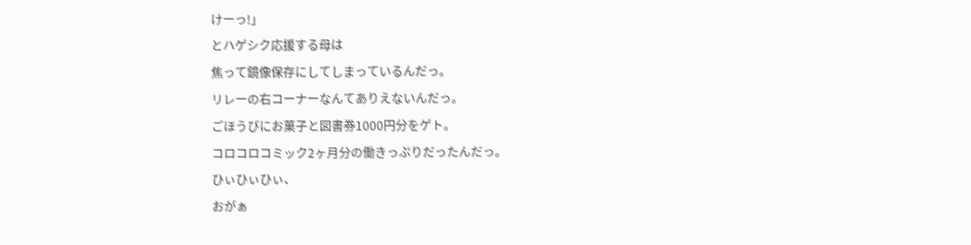けーっ!」
とハゲシク応援する母は
焦って鏡像保存にしてしまっているんだっ。
リレーの右コーナーなんてありえないんだっ。
ごほうびにお菓子と図書券1000円分をゲト。
コロコロコミック2ヶ月分の働きっぷりだったんだっ。
ひぃひぃひぃ、
おがぁ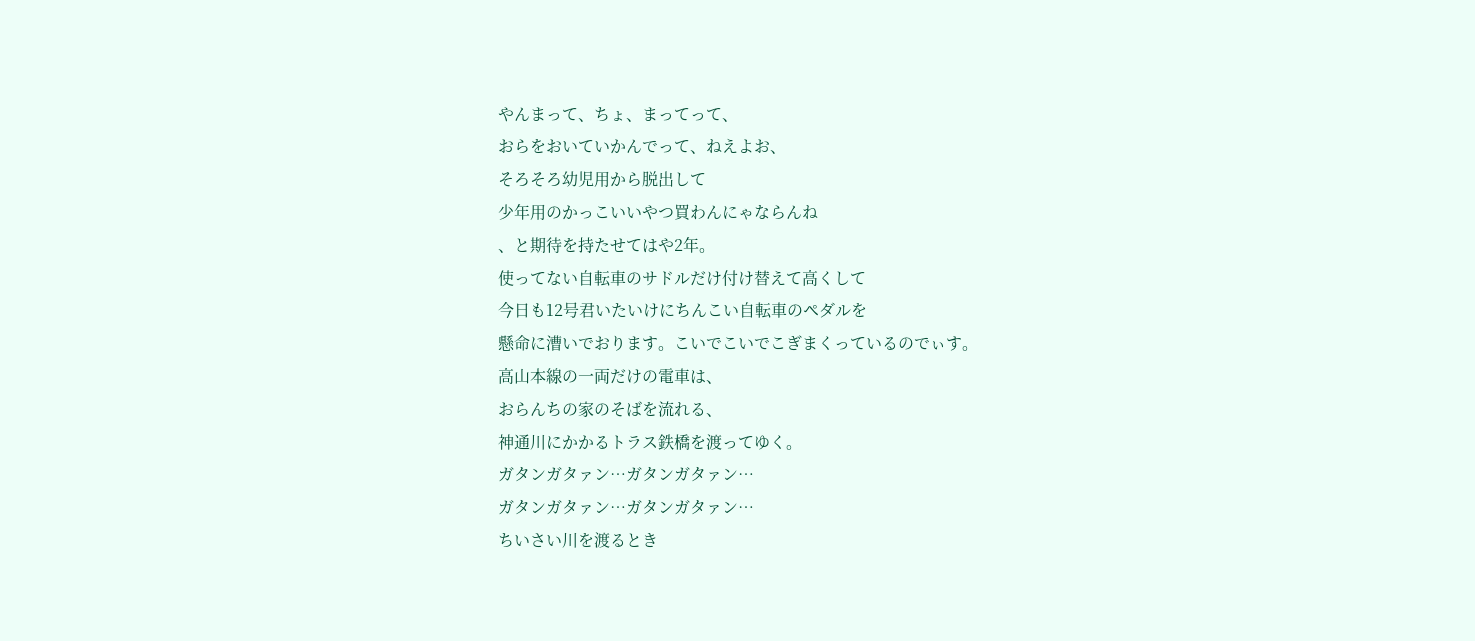やんまって、ちょ、まってって、
おらをおいていかんでって、ねえよお、
そろそろ幼児用から脱出して
少年用のかっこいいやつ買わんにゃならんね
、と期待を持たせてはや2年。
使ってない自転車のサドルだけ付け替えて高くして
今日も12号君いたいけにちんこい自転車のペダルを
懸命に漕いでおります。こいでこいでこぎまくっているのでぃす。
高山本線の一両だけの電車は、
おらんちの家のそばを流れる、
神通川にかかるトラス鉄橋を渡ってゆく。
ガタンガタァン…ガタンガタァン…
ガタンガタァン…ガタンガタァン…
ちいさい川を渡るとき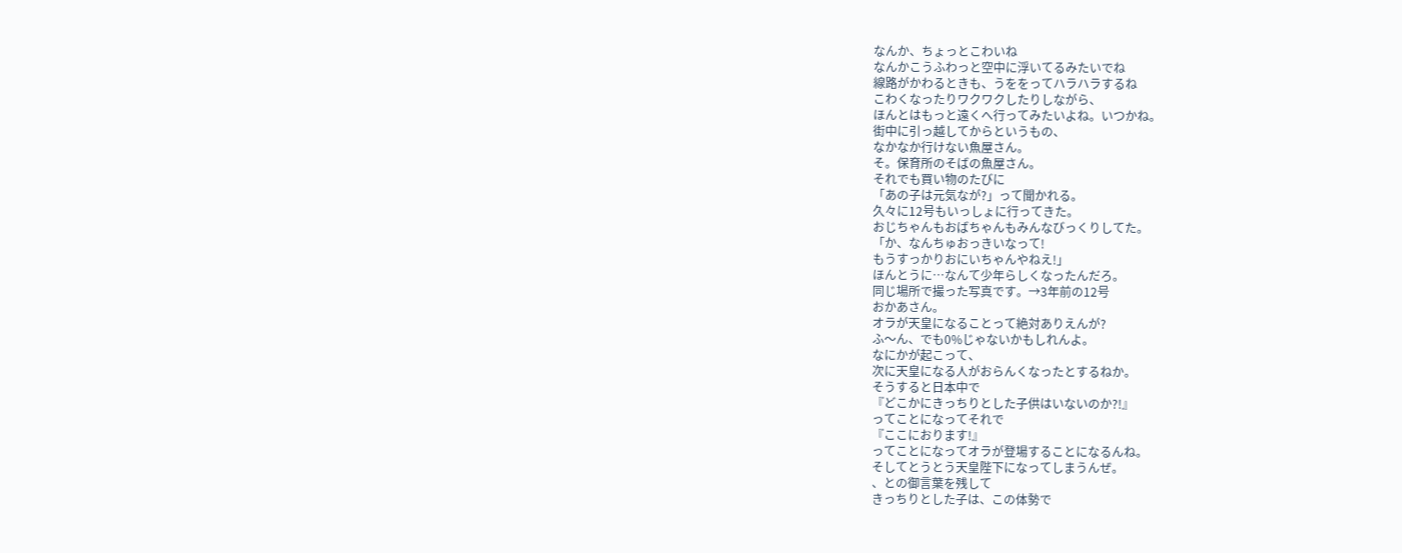なんか、ちょっとこわいね
なんかこうふわっと空中に浮いてるみたいでね
線路がかわるときも、うををってハラハラするね
こわくなったりワクワクしたりしながら、
ほんとはもっと遠くへ行ってみたいよね。いつかね。
街中に引っ越してからというもの、
なかなか行けない魚屋さん。
そ。保育所のそばの魚屋さん。
それでも買い物のたびに
「あの子は元気なが?」って聞かれる。
久々に12号もいっしょに行ってきた。
おじちゃんもおばちゃんもみんなびっくりしてた。
「か、なんちゅおっきいなって!
もうすっかりおにいちゃんやねえ!」
ほんとうに…なんて少年らしくなったんだろ。
同じ場所で撮った写真です。→3年前の12号
おかあさん。
オラが天皇になることって絶対ありえんが?
ふ〜ん、でも0%じゃないかもしれんよ。
なにかが起こって、
次に天皇になる人がおらんくなったとするねか。
そうすると日本中で
『どこかにきっちりとした子供はいないのか?!』
ってことになってそれで
『ここにおります!』
ってことになってオラが登場することになるんね。
そしてとうとう天皇陛下になってしまうんぜ。
、との御言葉を残して
きっちりとした子は、この体勢で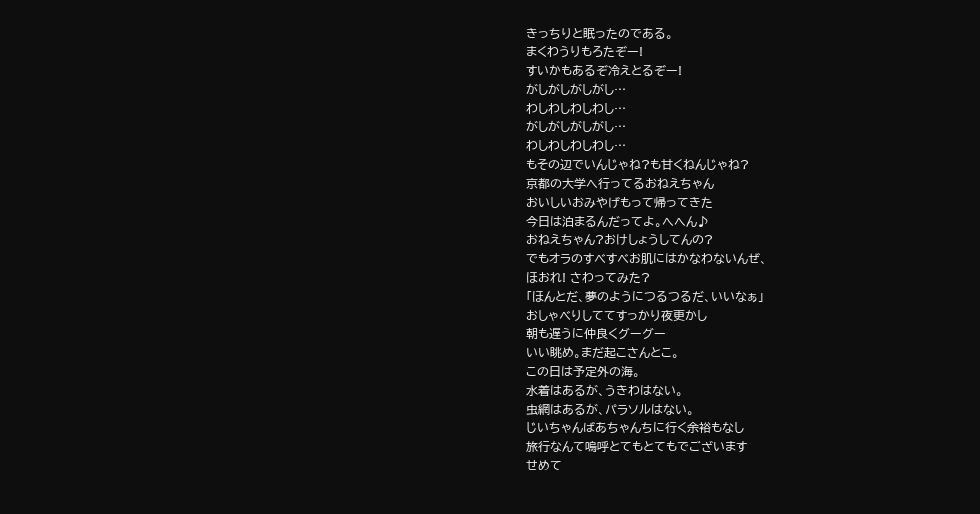きっちりと眠ったのである。
まくわうりもろたぞー!
すいかもあるぞ冷えとるぞー!
がしがしがしがし…
わしわしわしわし…
がしがしがしがし…
わしわしわしわし…
もその辺でいんじゃね?も甘くねんじゃね?
京都の大学へ行ってるおねえちゃん
おいしいおみやげもって帰ってきた
今日は泊まるんだってよ。へへん♪
おねえちゃん?おけしょうしてんの?
でもオラのすべすべお肌にはかなわないんぜ、
ほおれ! さわってみた?
「ほんとだ、夢のようにつるつるだ、いいなぁ」
おしゃべりしててすっかり夜更かし
朝も遅うに仲良くグーグー
いい眺め。まだ起こさんとこ。
この日は予定外の海。
水着はあるが、うきわはない。
虫網はあるが、パラソルはない。
じいちゃんばあちゃんちに行く余裕もなし
旅行なんて嗚呼とてもとてもでございます
せめて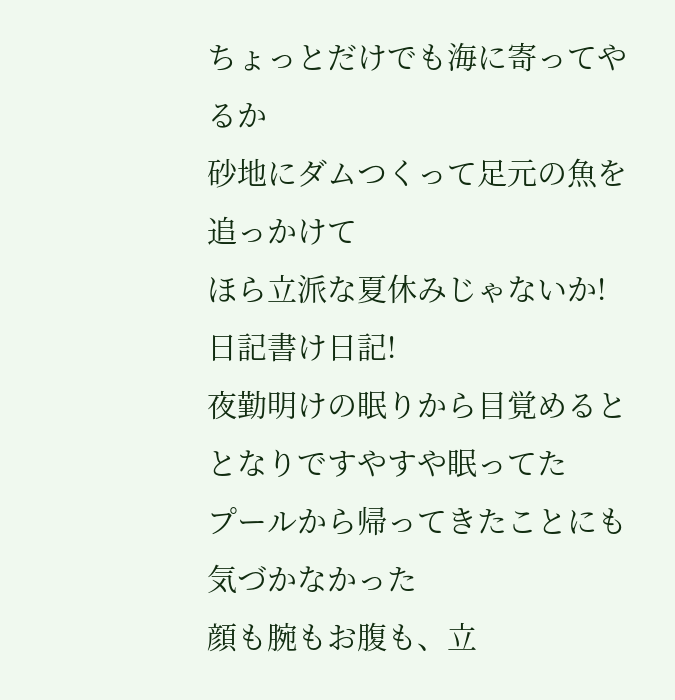ちょっとだけでも海に寄ってやるか
砂地にダムつくって足元の魚を追っかけて
ほら立派な夏休みじゃないか!日記書け日記!
夜勤明けの眠りから目覚めると
となりですやすや眠ってた
プールから帰ってきたことにも気づかなかった
顔も腕もお腹も、立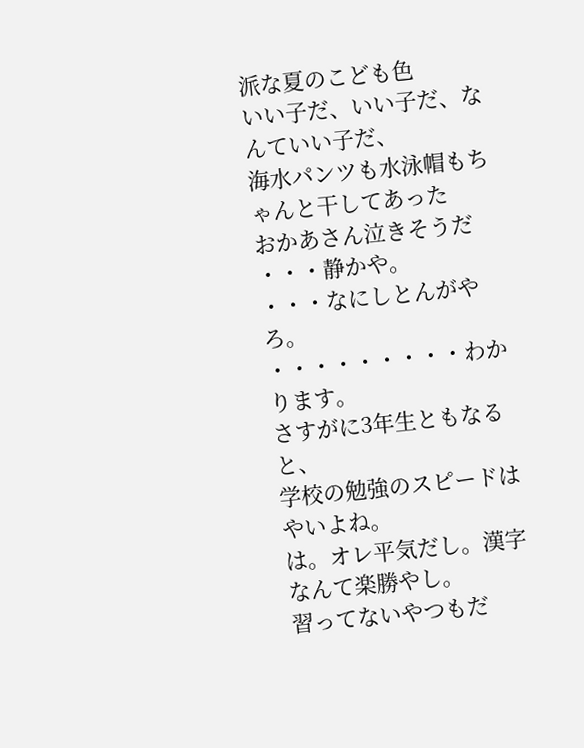派な夏のこども色
いい子だ、いい子だ、なんていい子だ、
海水パンツも水泳帽もちゃんと干してあった
おかあさん泣きそうだ
・・・静かや。
・・・なにしとんがやろ。
・・・・・・・・・わかります。
さすがに3年生ともなると、
学校の勉強のスピードはやいよね。
は。オレ平気だし。漢字なんて楽勝やし。
習ってないやつもだ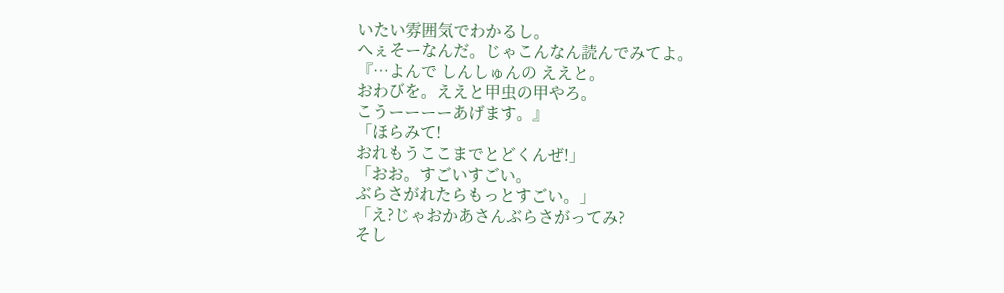いたい雰囲気でわかるし。
へぇそーなんだ。じゃこんなん読んでみてよ。
『…よんで しんしゅんの ええと。
おわびを。ええと甲虫の甲やろ。
こうーーーーあげます。』
「ほらみて!
おれもうここまでとどくんぜ!」
「おお。すごいすごい。
ぶらさがれたらもっとすごい。」
「え?じゃおかあさんぶらさがってみ?
そし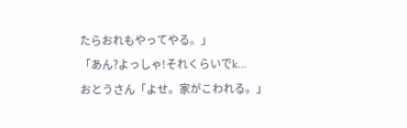たらおれもやってやる。」
「あん?よっしゃ!それくらいでk…
おとうさん「よせ。家がこわれる。」